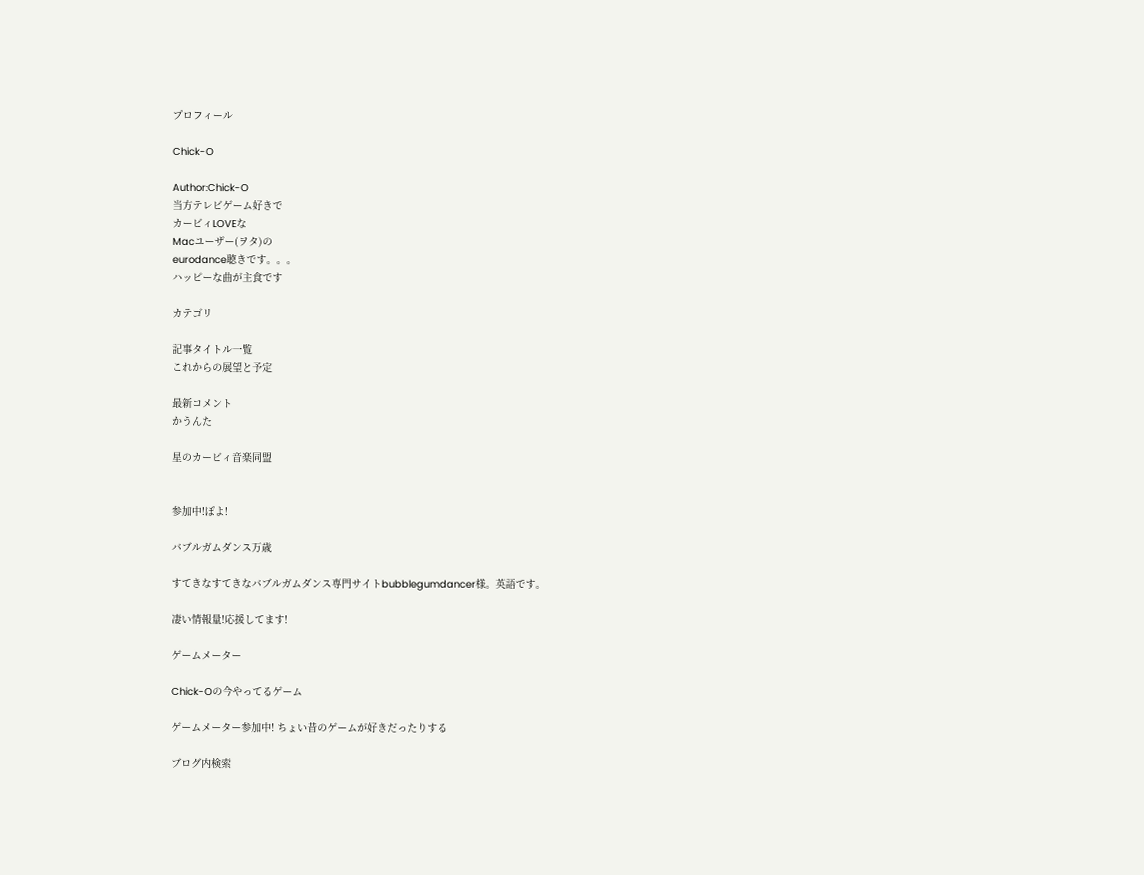プロフィール

Chick-O

Author:Chick-O
当方テレビゲーム好きで
カービィLOVEな
Macユーザー(ヲタ)の
eurodance聴きです。。。
ハッピーな曲が主食です

カテゴリ

記事タイトル一覧
これからの展望と予定

最新コメント
かうんた

星のカービィ音楽同盟


参加中!ぽよ!

バブルガムダンス万歳

すてきなすてきなバブルガムダンス専門サイトbubblegumdancer様。英語です。

凄い情報量!応援してます!

ゲームメーター

Chick-Oの今やってるゲーム

ゲームメーター参加中! ちょい昔のゲームが好きだったりする

ブログ内検索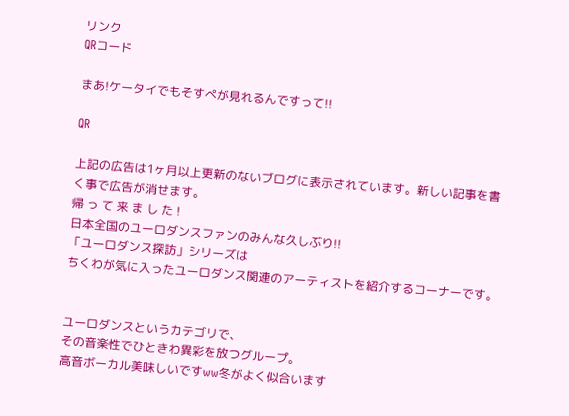リンク
QRコード

まあ!ケータイでもそすぺが見れるんですって!!

QR

上記の広告は1ヶ月以上更新のないブログに表示されています。新しい記事を書く事で広告が消せます。
帰 っ て 来 ま し た !
日本全国のユーロダンスファンのみんな久しぶり!!
「ユーロダンス探訪」シリーズは
ちくわが気に入ったユーロダンス関連のアーティストを紹介するコーナーです。


ユーロダンスというカテゴリで、
その音楽性でひときわ異彩を放つグループ。
高音ボーカル美味しいですww冬がよく似合います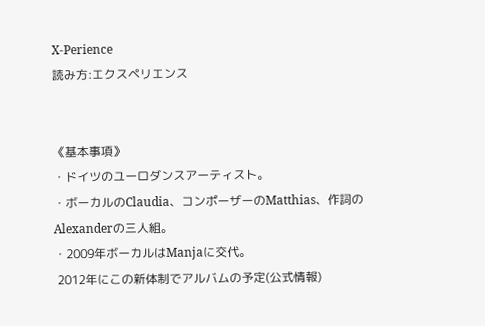X-Perience
読み方:エクスペリエンス


《基本事項》
・ドイツのユーロダンスアーティスト。
・ボーカルのClaudia、コンポーザーのMatthias、作詞のAlexanderの三人組。
・2009年ボーカルはManjaに交代。
 2012年にこの新体制でアルバムの予定(公式情報)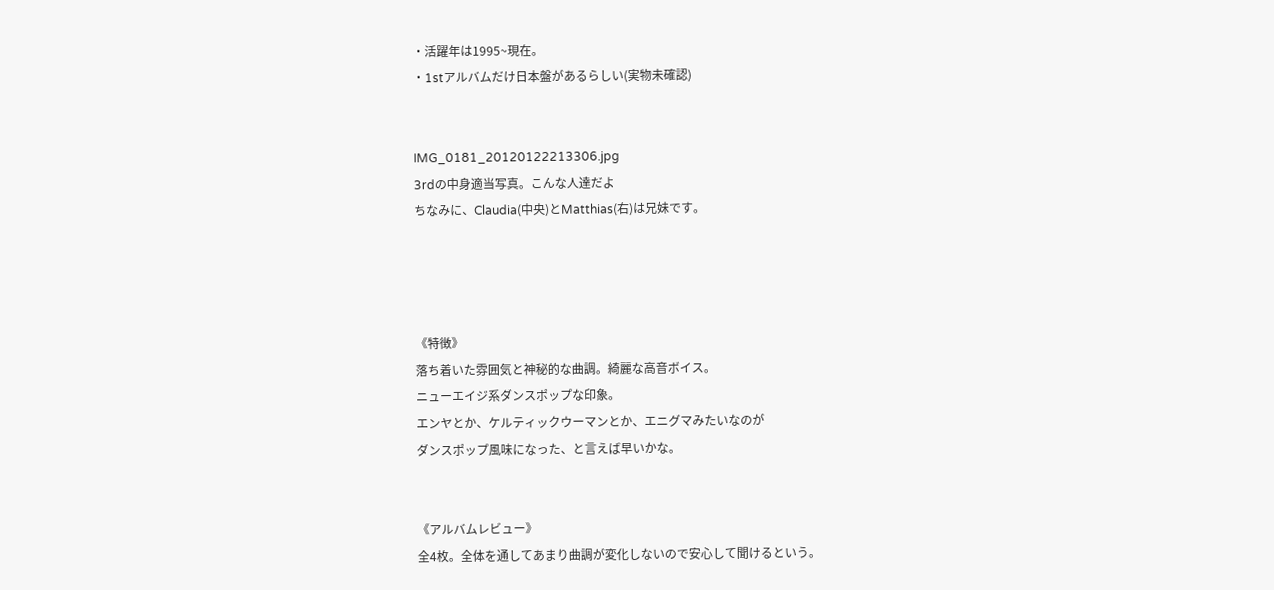・活躍年は1995~現在。
・1stアルバムだけ日本盤があるらしい(実物未確認)


IMG_0181_20120122213306.jpg
3rdの中身適当写真。こんな人達だよ
ちなみに、Claudia(中央)とMatthias(右)は兄妹です。




《特徴》
落ち着いた雰囲気と神秘的な曲調。綺麗な高音ボイス。
ニューエイジ系ダンスポップな印象。
エンヤとか、ケルティックウーマンとか、エニグマみたいなのが
ダンスポップ風味になった、と言えば早いかな。


《アルバムレビュー》
全4枚。全体を通してあまり曲調が変化しないので安心して聞けるという。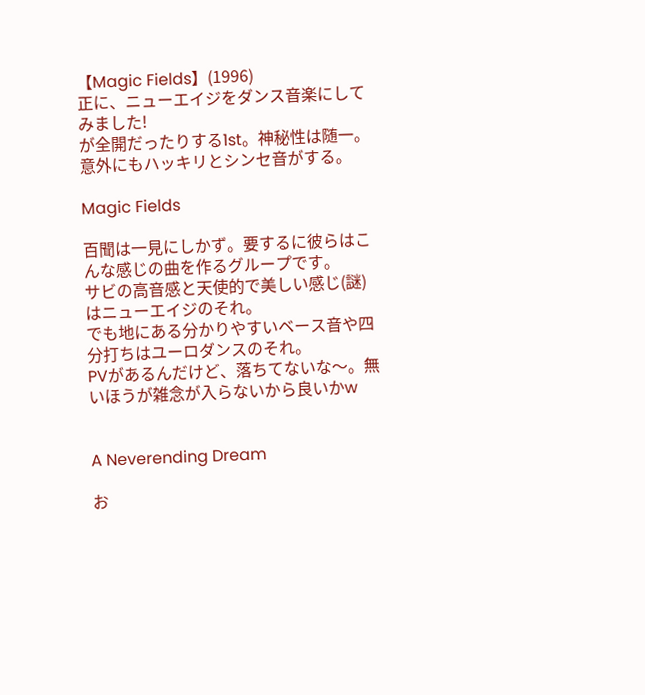【Magic Fields】(1996)
正に、ニューエイジをダンス音楽にしてみました!
が全開だったりする1st。神秘性は随一。意外にもハッキリとシンセ音がする。

Magic Fields

百聞は一見にしかず。要するに彼らはこんな感じの曲を作るグループです。
サビの高音感と天使的で美しい感じ(謎)はニューエイジのそれ。
でも地にある分かりやすいベース音や四分打ちはユーロダンスのそれ。
PVがあるんだけど、落ちてないな〜。無いほうが雑念が入らないから良いかw


A Neverending Dream

お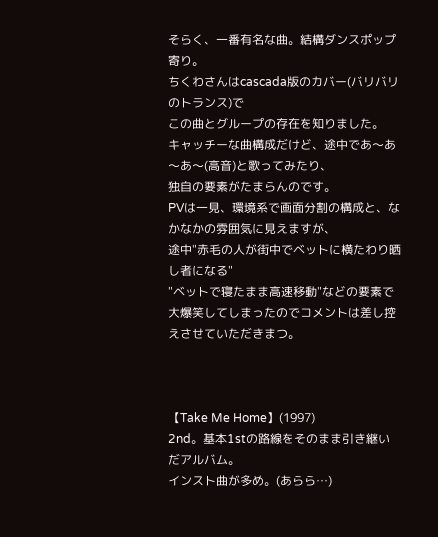そらく、一番有名な曲。結構ダンスポップ寄り。
ちくわさんはcascada版のカバー(バリバリのトランス)で
この曲とグループの存在を知りました。
キャッチーな曲構成だけど、途中であ〜あ〜あ〜(高音)と歌ってみたり、
独自の要素がたまらんのです。
PVは一見、環境系で画面分割の構成と、なかなかの雰囲気に見えますが、
途中"赤毛の人が街中でベットに横たわり晒し者になる"
"ベットで寝たまま高速移動"などの要素で
大爆笑してしまったのでコメントは差し控えさせていただきまつ。



【Take Me Home】(1997)
2nd。基本1stの路線をそのまま引き継いだアルバム。
インスト曲が多め。(あらら…)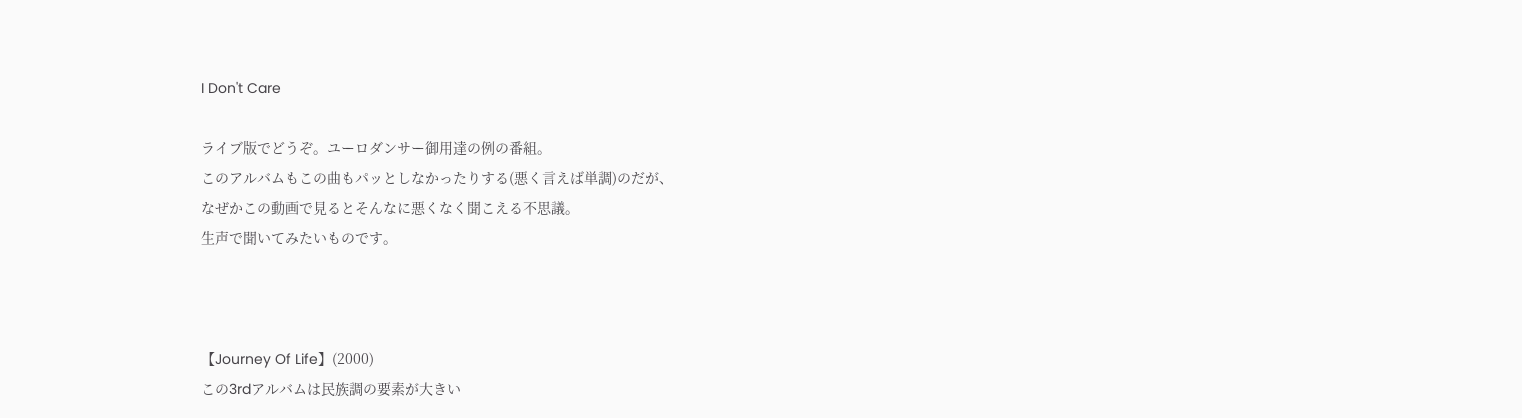I Don't Care

ライブ版でどうぞ。ユーロダンサー御用達の例の番組。
このアルバムもこの曲もパッとしなかったりする(悪く言えば単調)のだが、
なぜかこの動画で見るとそんなに悪くなく聞こえる不思議。
生声で聞いてみたいものです。



【Journey Of Life】(2000)
この3rdアルバムは民族調の要素が大きい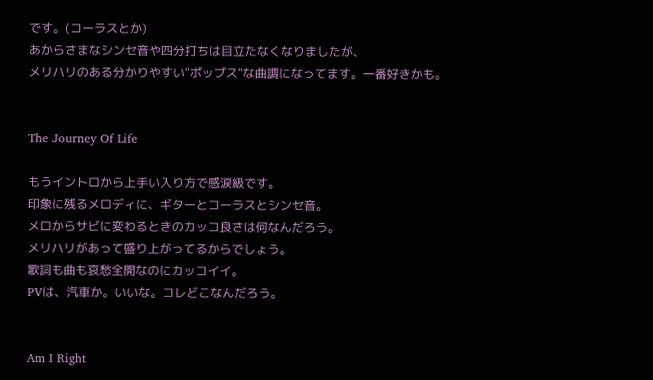です。(コーラスとか)
あからさまなシンセ音や四分打ちは目立たなくなりましたが、
メリハリのある分かりやすい"ポップス"な曲調になってます。一番好きかも。


The Journey Of Life

もうイントロから上手い入り方で感涙級です。
印象に残るメロディに、ギターとコーラスとシンセ音。
メロからサビに変わるときのカッコ良さは何なんだろう。
メリハリがあって盛り上がってるからでしょう。
歌詞も曲も哀愁全開なのにカッコイイ。
PVは、汽車か。いいな。コレどこなんだろう。


Am I Right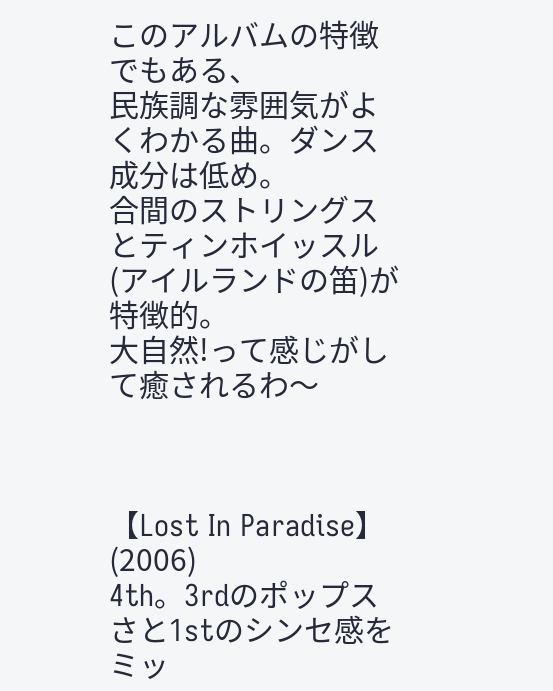このアルバムの特徴でもある、
民族調な雰囲気がよくわかる曲。ダンス成分は低め。
合間のストリングスとティンホイッスル(アイルランドの笛)が特徴的。
大自然!って感じがして癒されるわ〜



【Lost In Paradise】(2006)
4th。3rdのポップスさと1stのシンセ感をミッ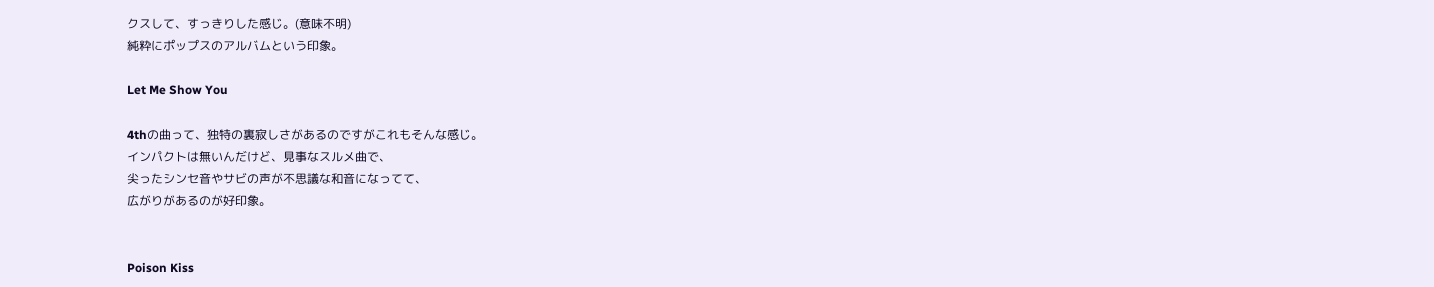クスして、すっきりした感じ。(意味不明)
純粋にポップスのアルバムという印象。

Let Me Show You

4thの曲って、独特の裏寂しさがあるのですがこれもそんな感じ。
インパクトは無いんだけど、見事なスルメ曲で、
尖ったシンセ音やサビの声が不思議な和音になってて、
広がりがあるのが好印象。


Poison Kiss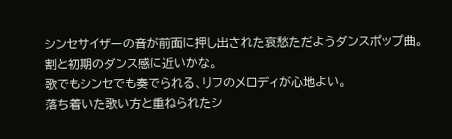シンセサイザーの音が前面に押し出された哀愁ただようダンスポップ曲。
割と初期のダンス感に近いかな。
歌でもシンセでも奏でられる、リフのメロディが心地よい。
落ち着いた歌い方と重ねられたシ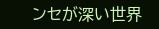ンセが深い世界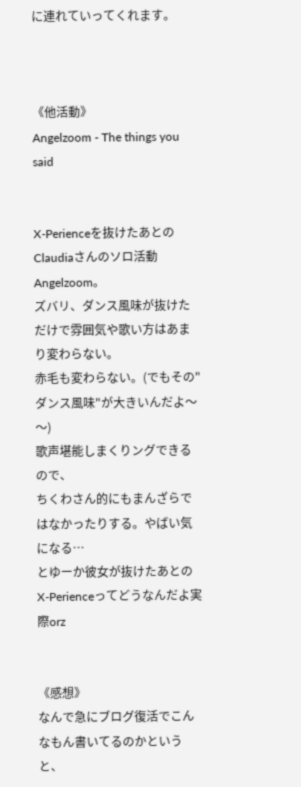に連れていってくれます。



《他活動》
Angelzoom - The things you said


X-Perienceを抜けたあとのClaudiaさんのソロ活動Angelzoom。
ズバリ、ダンス風味が抜けただけで雰囲気や歌い方はあまり変わらない。
赤毛も変わらない。(でもその"ダンス風味"が大きいんだよ〜〜)
歌声堪能しまくりングできるので、
ちくわさん的にもまんざらではなかったりする。やばい気になる…
とゆーか彼女が抜けたあとのX-Perienceってどうなんだよ実際orz


《感想》
なんで急にブログ復活でこんなもん書いてるのかというと、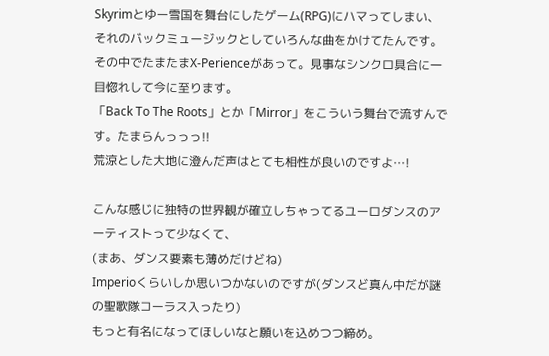Skyrimとゆー雪国を舞台にしたゲーム(RPG)にハマってしまい、
それのバックミュージックとしていろんな曲をかけてたんです。
その中でたまたまX-Perienceがあって。見事なシンクロ具合に一目惚れして今に至ります。
「Back To The Roots」とか「Mirror」をこういう舞台で流すんです。たまらんっっっ!!
荒涼とした大地に澄んだ声はとても相性が良いのですよ…!

こんな感じに独特の世界観が確立しちゃってるユーロダンスのアーティストって少なくて、
(まあ、ダンス要素も薄めだけどね)
Imperioくらいしか思いつかないのですが(ダンスど真ん中だが謎の聖歌隊コーラス入ったり)
もっと有名になってほしいなと願いを込めつつ締め。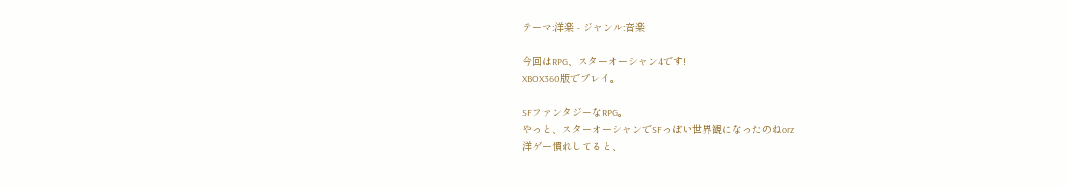テーマ:洋楽 - ジャンル:音楽

今回はRPG、スターオーシャン4です!
XBOX360版でプレイ。

SFファンタジーなRPG。
やっと、スターオーシャンでSFっぽい世界観になったのねorz
洋ゲー慣れしてると、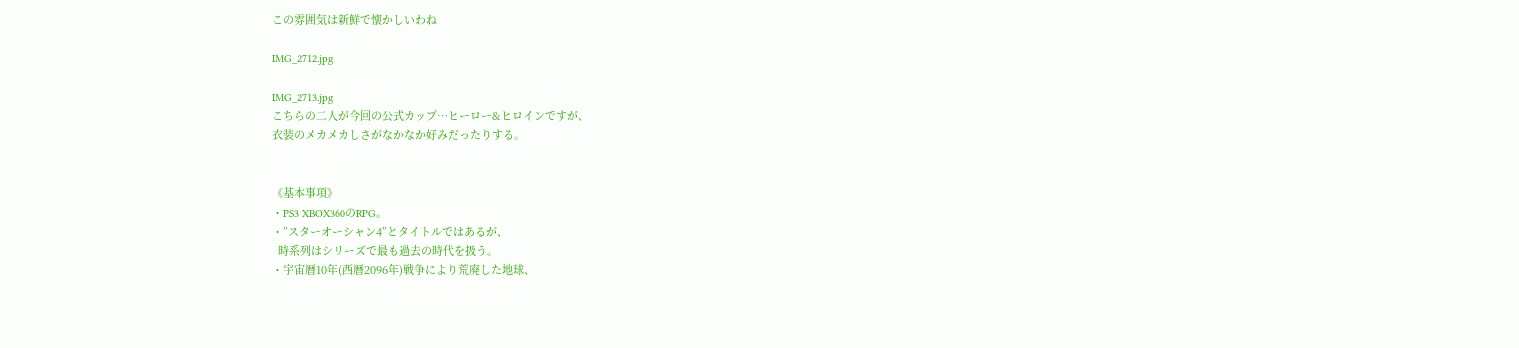この雰囲気は新鮮で懐かしいわね

IMG_2712.jpg

IMG_2713.jpg
こちらの二人が今回の公式カップ…ヒーロー&ヒロインですが、
衣装のメカメカしさがなかなか好みだったりする。


《基本事項》
・PS3 XBOX360のRPG。
・”スターオーシャン4”とタイトルではあるが、
  時系列はシリーズで最も過去の時代を扱う。
・宇宙暦10年(西暦2096年)戦争により荒廃した地球、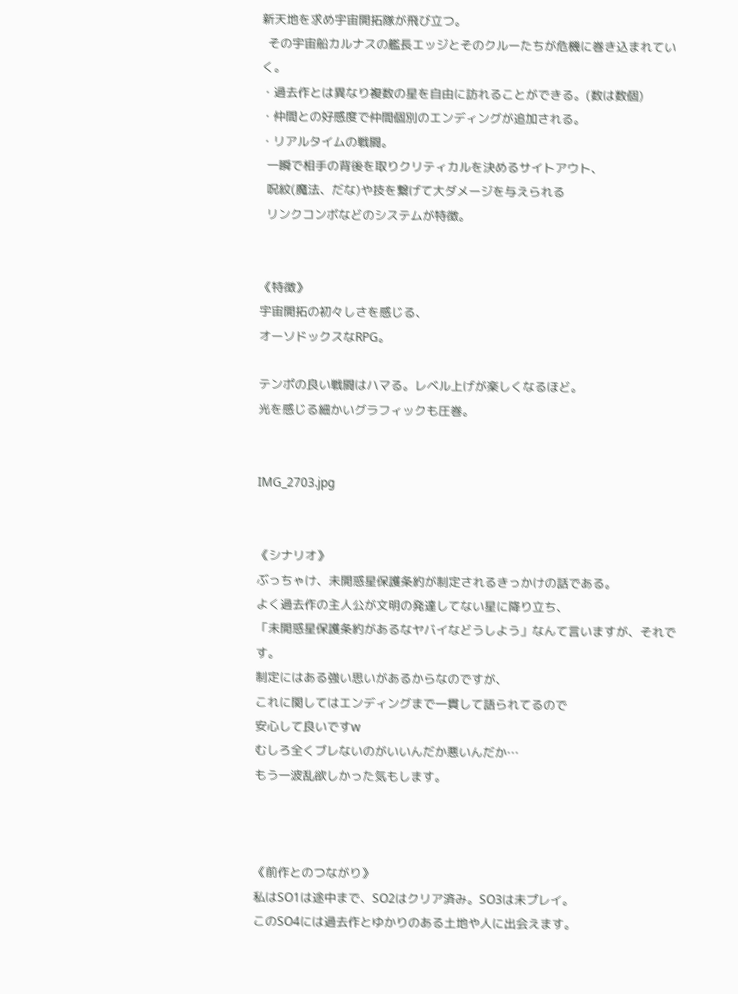新天地を求め宇宙開拓隊が飛び立つ。
  その宇宙船カルナスの艦長エッジとそのクルーたちが危機に巻き込まれていく。
・過去作とは異なり複数の星を自由に訪れることができる。(数は数個)
・仲間との好感度で仲間個別のエンディングが追加される。
・リアルタイムの戦闘。
  一瞬で相手の背後を取りクリティカルを決めるサイトアウト、
  呪紋(魔法、だな)や技を繋げて大ダメージを与えられる
  リンクコンボなどのシステムが特徴。


《特徴》
宇宙開拓の初々しさを感じる、
オーソドックスなRPG。

テンポの良い戦闘はハマる。レベル上げが楽しくなるほど。
光を感じる細かいグラフィックも圧巻。


IMG_2703.jpg


《シナリオ》
ぶっちゃけ、未開惑星保護条約が制定されるきっかけの話である。
よく過去作の主人公が文明の発達してない星に降り立ち、
「未開惑星保護条約があるなヤバイなどうしよう」なんて言いますが、それです。
制定にはある強い思いがあるからなのですが、
これに関してはエンディングまで一貫して語られてるので
安心して良いですw
むしろ全くブレないのがいいんだか悪いんだか…
もう一波乱欲しかった気もします。



《前作とのつながり》
私はSO1は途中まで、SO2はクリア済み。SO3は未プレイ。
このSO4には過去作とゆかりのある土地や人に出会えます。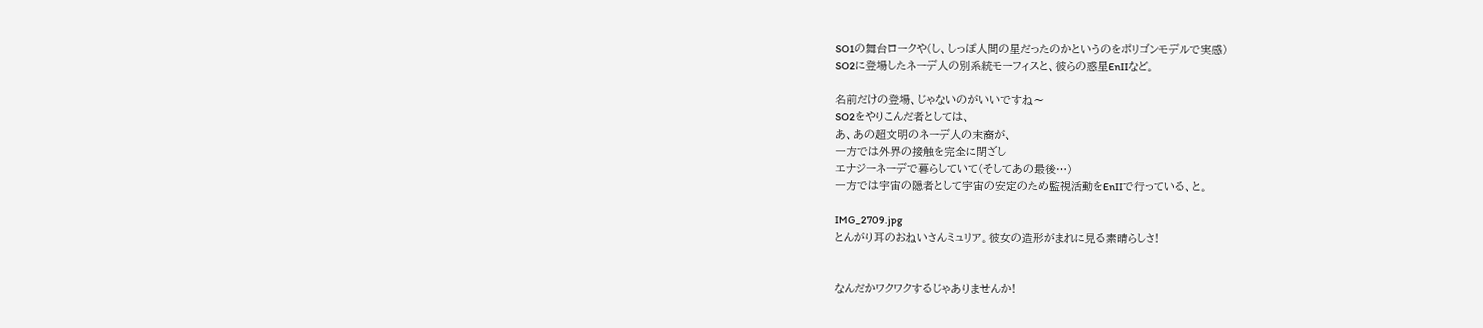SO1の舞台ロークや(し、しっぽ人間の星だったのかというのをポリゴンモデルで実感)
SO2に登場したネーデ人の別系統モーフィスと、彼らの惑星EnIIなど。

名前だけの登場、じゃないのがいいですね〜
SO2をやりこんだ者としては、
あ、あの超文明のネーデ人の末裔が、
一方では外界の接触を完全に閉ざし
エナジーネーデで暮らしていて(そしてあの最後…)
一方では宇宙の隠者として宇宙の安定のため監視活動をEnIIで行っている、と。

IMG_2709.jpg
とんがり耳のおねいさんミュリア。彼女の造形がまれに見る素晴らしさ!


なんだかワクワクするじゃありませんか!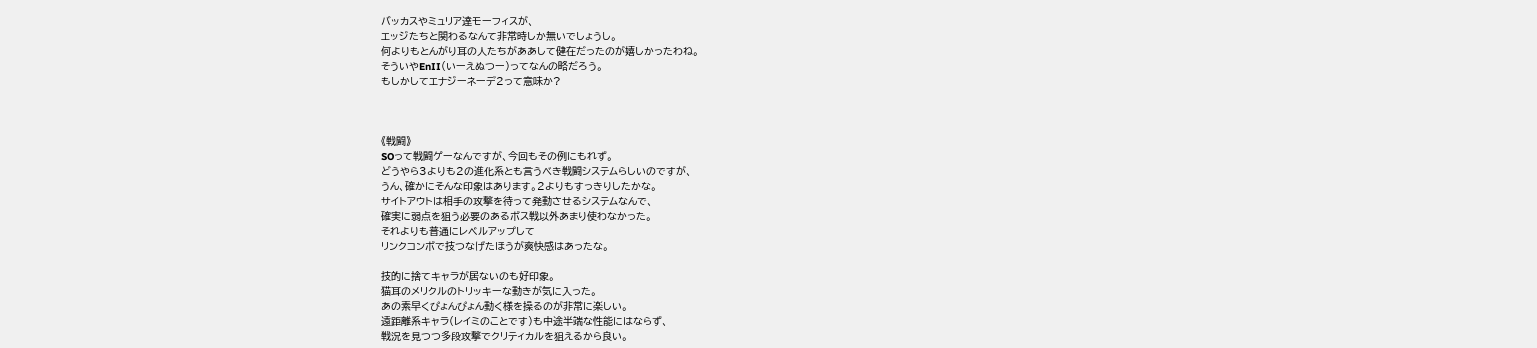バッカスやミュリア達モーフィスが、
エッジたちと関わるなんて非常時しか無いでしょうし。
何よりもとんがり耳の人たちがああして健在だったのが嬉しかったわね。
そういやEnII(いーえぬつー)ってなんの略だろう。
もしかしてエナジーネーデ2って意味か?



《戦闘》
SOって戦闘ゲーなんですが、今回もその例にもれず。
どうやら3よりも2の進化系とも言うべき戦闘システムらしいのですが、
うん、確かにそんな印象はあります。2よりもすっきりしたかな。
サイトアウトは相手の攻撃を待って発動させるシステムなんで、
確実に弱点を狙う必要のあるボス戦以外あまり使わなかった。
それよりも普通にレベルアップして
リンクコンボで技つなげたほうが爽快感はあったな。

技的に捨てキャラが居ないのも好印象。
猫耳のメリクルのトリッキーな動きが気に入った。
あの素早くぴょんぴょん動く様を操るのが非常に楽しい。
遠距離系キャラ(レイミのことです)も中途半端な性能にはならず、
戦況を見つつ多段攻撃でクリティカルを狙えるから良い。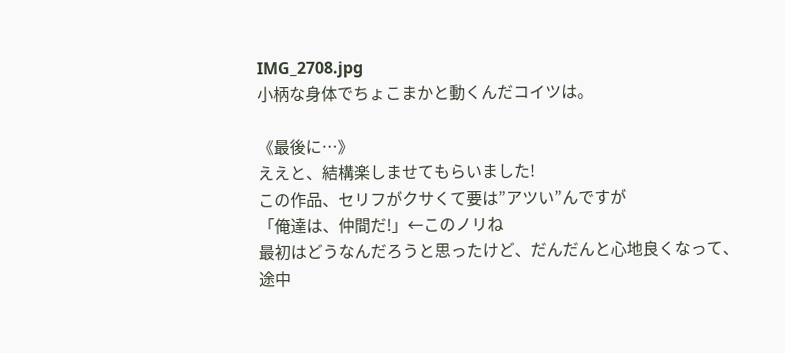IMG_2708.jpg
小柄な身体でちょこまかと動くんだコイツは。

《最後に…》
ええと、結構楽しませてもらいました!
この作品、セリフがクサくて要は”アツい”んですが
「俺達は、仲間だ!」←このノリね
最初はどうなんだろうと思ったけど、だんだんと心地良くなって、
途中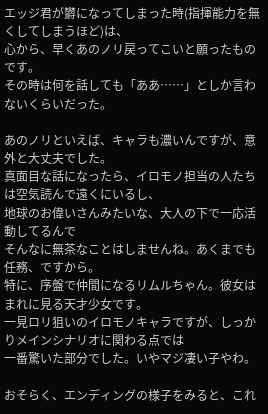エッジ君が欝になってしまった時(指揮能力を無くしてしまうほど)は、
心から、早くあのノリ戻ってこいと願ったものです。
その時は何を話しても「ああ……」としか言わないくらいだった。

あのノリといえば、キャラも濃いんですが、意外と大丈夫でした。
真面目な話になったら、イロモノ担当の人たちは空気読んで遠くにいるし、
地球のお偉いさんみたいな、大人の下で一応活動してるんで
そんなに無茶なことはしませんね。あくまでも任務、ですから。
特に、序盤で仲間になるリムルちゃん。彼女はまれに見る天才少女です。
一見ロリ狙いのイロモノキャラですが、しっかりメインシナリオに関わる点では
一番驚いた部分でした。いやマジ凄い子やわ。

おそらく、エンディングの様子をみると、これ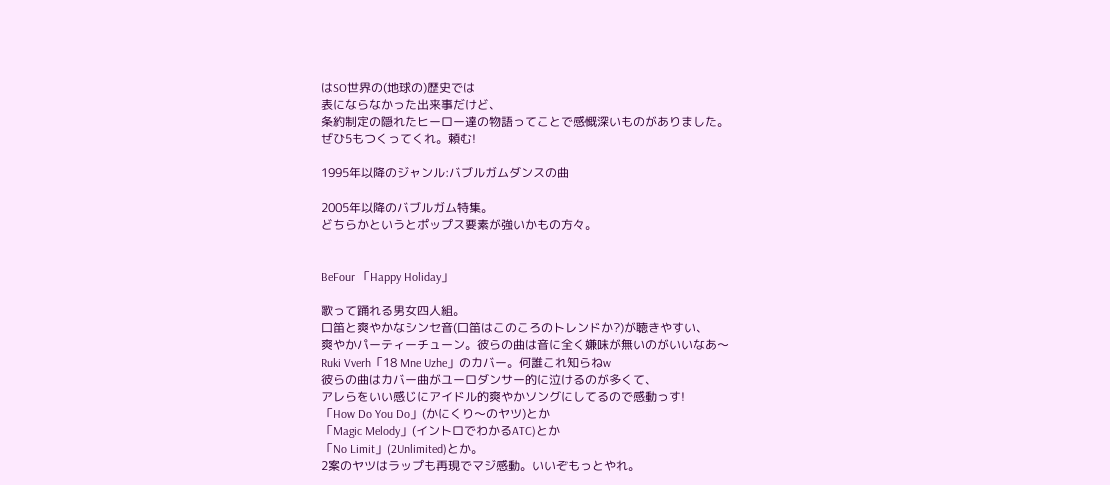はSO世界の(地球の)歴史では
表にならなかった出来事だけど、
条約制定の隠れたヒーロー達の物語ってことで感慨深いものがありました。
ぜひ5もつくってくれ。頼む!

1995年以降のジャンル:バブルガムダンスの曲

2005年以降のバブルガム特集。
どちらかというとポップス要素が強いかもの方々。


BeFour 「Happy Holiday」

歌って踊れる男女四人組。
口笛と爽やかなシンセ音(口笛はこのころのトレンドか?)が聴きやすい、
爽やかパーティーチューン。彼らの曲は音に全く嫌味が無いのがいいなあ〜
Ruki Vverh「18 Mne Uzhe」のカバー。何誰これ知らねw
彼らの曲はカバー曲がユーロダンサー的に泣けるのが多くて、
アレらをいい感じにアイドル的爽やかソングにしてるので感動っす!
「How Do You Do」(かにくり〜のヤツ)とか
「Magic Melody」(イントロでわかるATC)とか
「No Limit」(2Unlimited)とか。
2案のヤツはラップも再現でマジ感動。いいぞもっとやれ。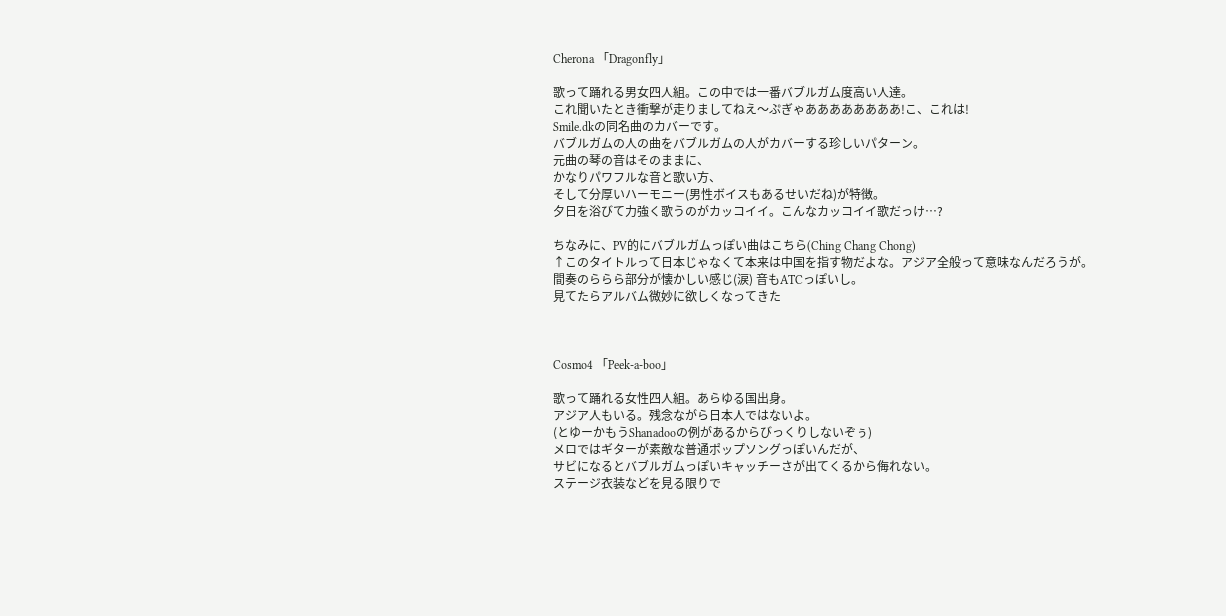Cherona 「Dragonfly」

歌って踊れる男女四人組。この中では一番バブルガム度高い人達。
これ聞いたとき衝撃が走りましてねえ〜ぷぎゃああああああああ!こ、これは!
Smile.dkの同名曲のカバーです。
バブルガムの人の曲をバブルガムの人がカバーする珍しいパターン。
元曲の琴の音はそのままに、
かなりパワフルな音と歌い方、
そして分厚いハーモニー(男性ボイスもあるせいだね)が特徴。
夕日を浴びて力強く歌うのがカッコイイ。こんなカッコイイ歌だっけ…?

ちなみに、PV的にバブルガムっぽい曲はこちら(Ching Chang Chong)
↑このタイトルって日本じゃなくて本来は中国を指す物だよな。アジア全般って意味なんだろうが。
間奏のららら部分が懐かしい感じ(涙) 音もATCっぽいし。
見てたらアルバム微妙に欲しくなってきた



Cosmo4 「Peek-a-boo」

歌って踊れる女性四人組。あらゆる国出身。
アジア人もいる。残念ながら日本人ではないよ。
(とゆーかもうShanadooの例があるからびっくりしないぞぅ)
メロではギターが素敵な普通ポップソングっぽいんだが、
サビになるとバブルガムっぽいキャッチーさが出てくるから侮れない。
ステージ衣装などを見る限りで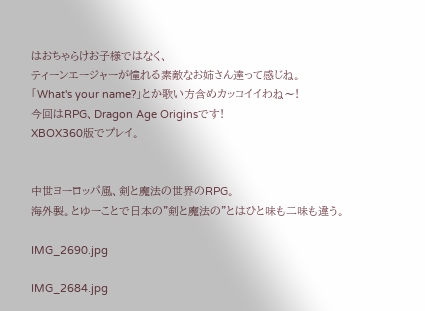はおちゃらけお子様ではなく、
ティーンエージャーが憧れる素敵なお姉さん達って感じね。
「What's your name?」とか歌い方含めカッコイイわね〜!
今回はRPG、Dragon Age Originsです!
XBOX360版でプレイ。


中世ヨーロッパ風、剣と魔法の世界のRPG。
海外製。とゆーことで日本の"剣と魔法の"とはひと味も二味も違う。

IMG_2690.jpg

IMG_2684.jpg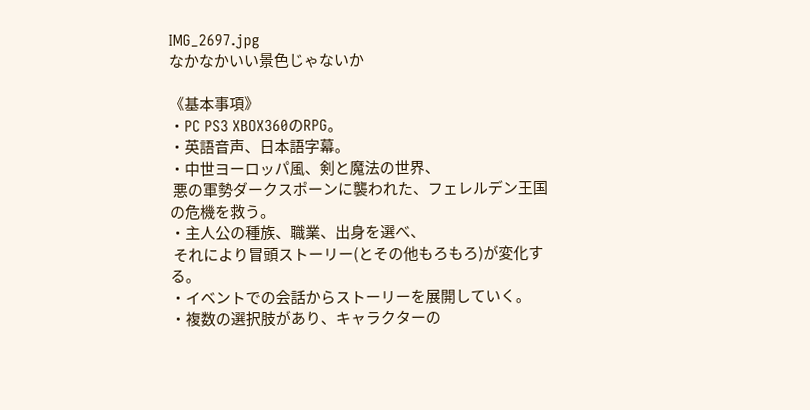IMG_2697.jpg
なかなかいい景色じゃないか

《基本事項》
・PC PS3 XBOX360のRPG。
・英語音声、日本語字幕。
・中世ヨーロッパ風、剣と魔法の世界、
 悪の軍勢ダークスポーンに襲われた、フェレルデン王国の危機を救う。
・主人公の種族、職業、出身を選べ、
 それにより冒頭ストーリー(とその他もろもろ)が変化する。
・イベントでの会話からストーリーを展開していく。
・複数の選択肢があり、キャラクターの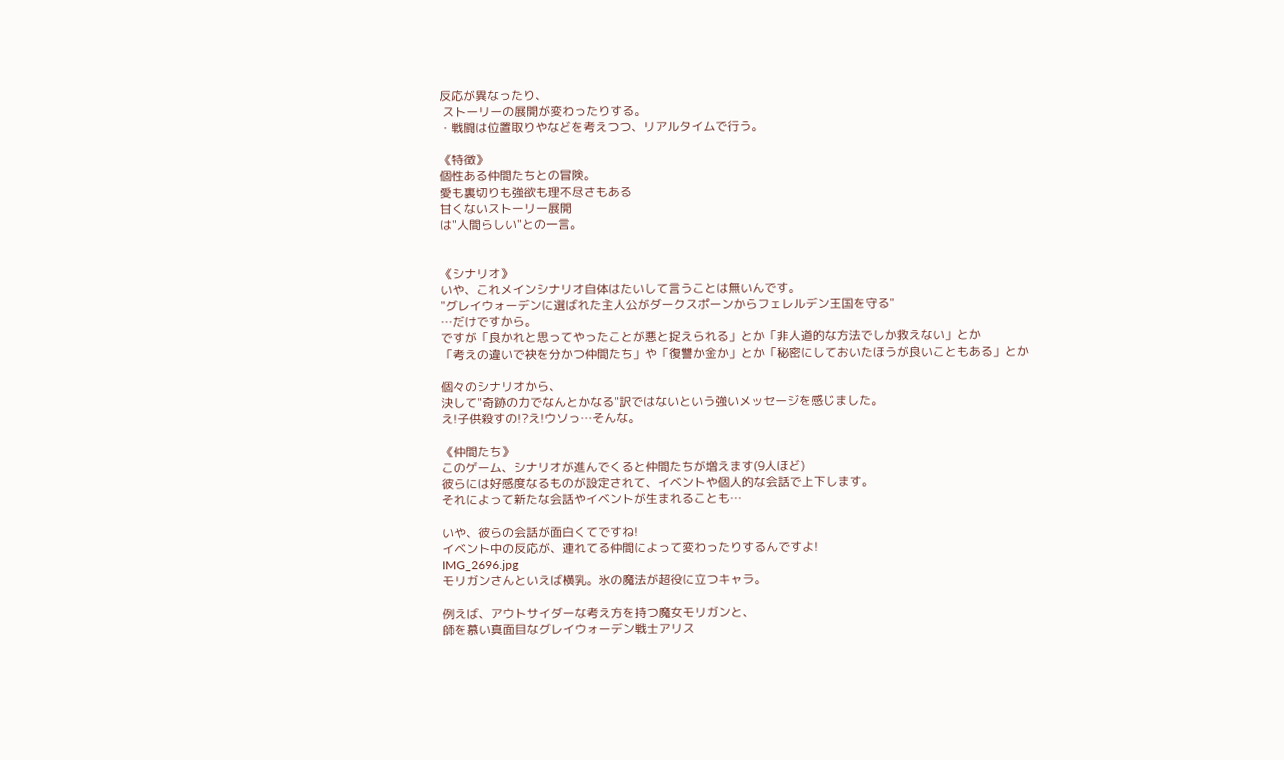反応が異なったり、
 ストーリーの展開が変わったりする。
・戦闘は位置取りやなどを考えつつ、リアルタイムで行う。

《特徴》
個性ある仲間たちとの冒険。
愛も裏切りも強欲も理不尽さもある
甘くないストーリー展開
は"人間らしい"との一言。


《シナリオ》
いや、これメインシナリオ自体はたいして言うことは無いんです。
"グレイウォーデンに選ばれた主人公がダークスポーンからフェレルデン王国を守る"
…だけですから。
ですが「良かれと思ってやったことが悪と捉えられる」とか「非人道的な方法でしか救えない」とか
「考えの違いで袂を分かつ仲間たち」や「復讐か金か」とか「秘密にしておいたほうが良いこともある」とか

個々のシナリオから、
決して"奇跡の力でなんとかなる"訳ではないという強いメッセージを感じました。
え!子供殺すの!?え!ウソっ…そんな。

《仲間たち》
このゲーム、シナリオが進んでくると仲間たちが増えます(9人ほど)
彼らには好感度なるものが設定されて、イベントや個人的な会話で上下します。
それによって新たな会話やイベントが生まれることも…

いや、彼らの会話が面白くてですね!
イベント中の反応が、連れてる仲間によって変わったりするんですよ!
IMG_2696.jpg
モリガンさんといえば横乳。氷の魔法が超役に立つキャラ。

例えば、アウトサイダーな考え方を持つ魔女モリガンと、
師を慕い真面目なグレイウォーデン戦士アリス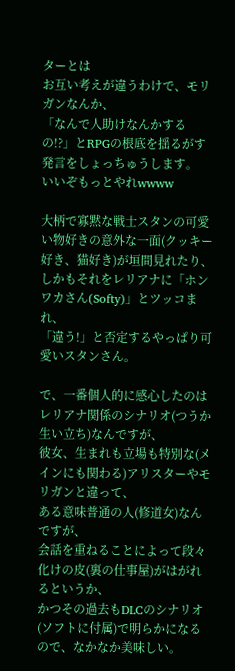ターとは
お互い考えが違うわけで、モリガンなんか、
「なんで人助けなんかするの!?」とRPGの根底を揺るがす発言をしょっちゅうします。
いいぞもっとやれwwww

大柄で寡黙な戦士スタンの可愛い物好きの意外な一面(クッキー好き、猫好き)が垣間見れたり、
しかもそれをレリアナに「ホンワカさん(Softy)」とツッコまれ、
「違う!」と否定するやっぱり可愛いスタンさん。

で、一番個人的に感心したのはレリアナ関係のシナリオ(つうか生い立ち)なんですが、
彼女、生まれも立場も特別な(メインにも関わる)アリスターやモリガンと違って、
ある意味普通の人(修道女)なんですが、
会話を重ねることによって段々化けの皮(裏の仕事屋)がはがれるというか、
かつその過去もDLCのシナリオ(ソフトに付属)で明らかになるので、なかなか美味しい。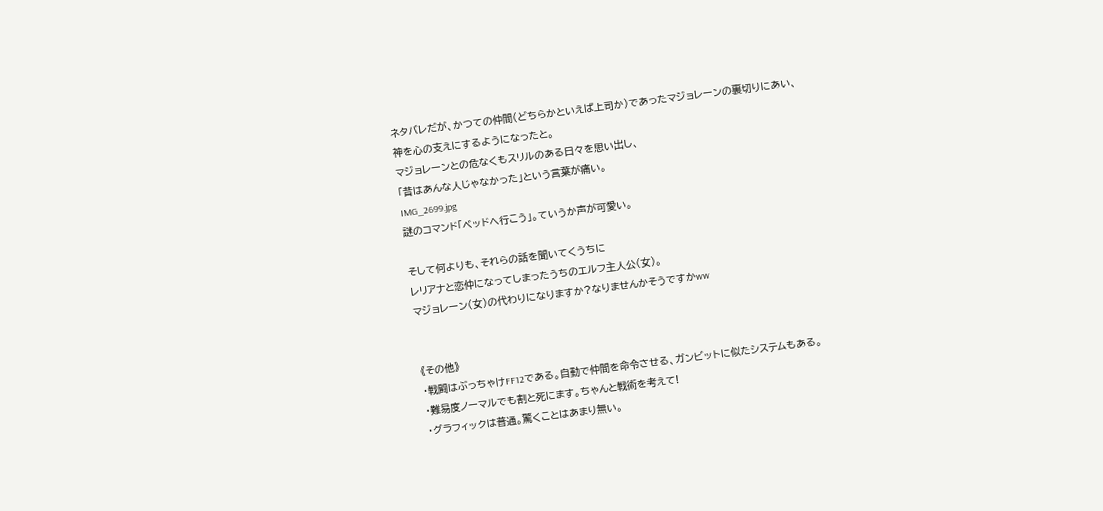ネタバレだが、かつての仲間(どちらかといえば上司か)であったマジョレーンの裏切りにあい、
神を心の支えにするようになったと。
マジョレーンとの危なくもスリルのある日々を思い出し、
「昔はあんな人じゃなかった」という言葉が痛い。
IMG_2699.jpg
謎のコマンド「ベッドへ行こう」。ていうか声が可愛い。

そして何よりも、それらの話を聞いてくうちに
レリアナと恋仲になってしまったうちのエルフ主人公(女)。
マジョレーン(女)の代わりになりますか?なりませんかそうですかww


《その他》
・戦闘はぶっちゃけFF12である。自動で仲間を命令させる、ガンビットに似たシステムもある。
・難易度ノーマルでも割と死にます。ちゃんと戦術を考えて!
・グラフィックは普通。驚くことはあまり無い。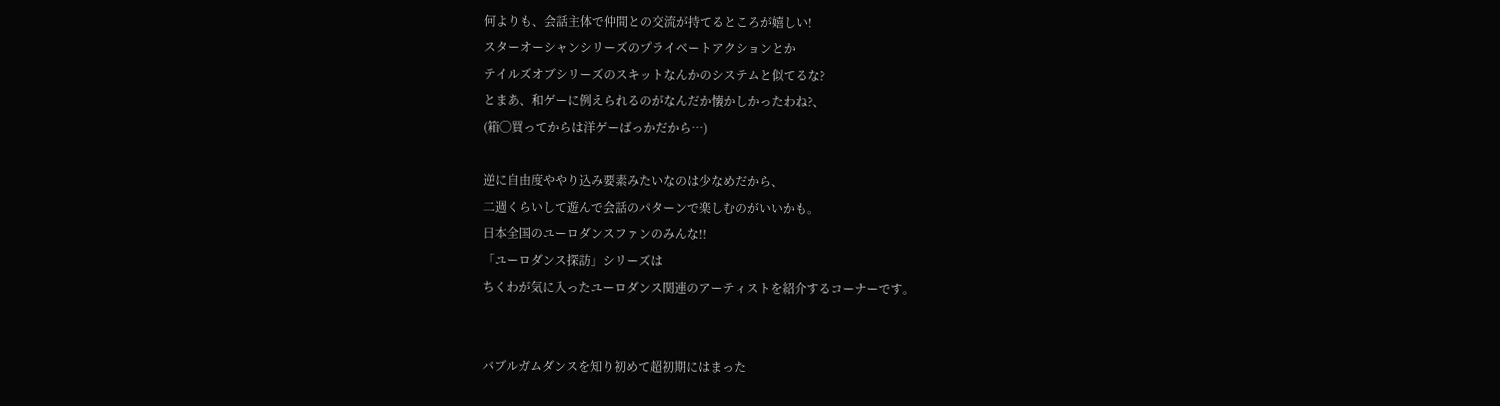何よりも、会話主体で仲間との交流が持てるところが嬉しい!
スターオーシャンシリーズのプライベートアクションとか
テイルズオブシリーズのスキットなんかのシステムと似てるな?
とまあ、和ゲーに例えられるのがなんだか懐かしかったわね?、
(箱◯買ってからは洋ゲーばっかだから…)

逆に自由度ややり込み要素みたいなのは少なめだから、
二週くらいして遊んで会話のパターンで楽しむのがいいかも。
日本全国のユーロダンスファンのみんな!!
「ユーロダンス探訪」シリーズは
ちくわが気に入ったユーロダンス関連のアーティストを紹介するコーナーです。


バブルガムダンスを知り初めて超初期にはまった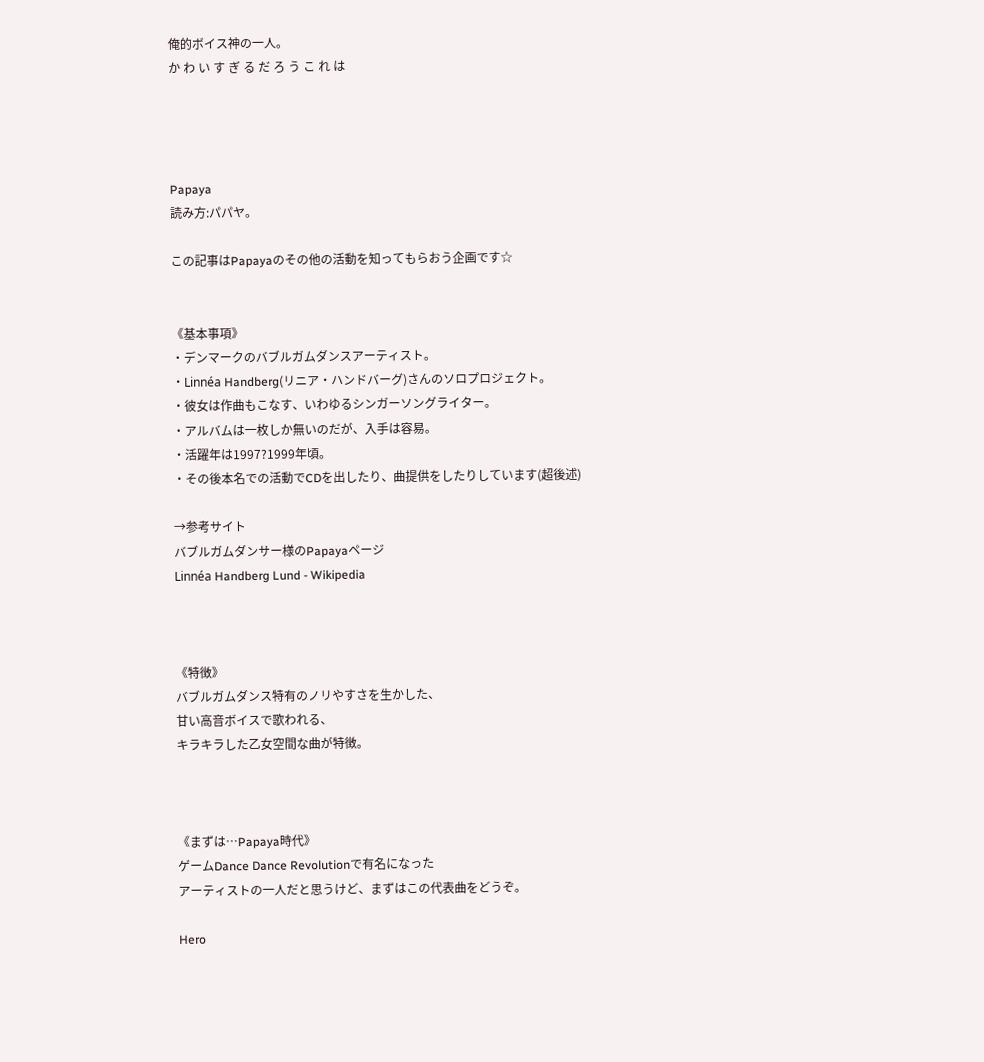俺的ボイス神の一人。
か わ い す ぎ る だ ろ う こ れ は




Papaya
読み方:パパヤ。

この記事はPapayaのその他の活動を知ってもらおう企画です☆


《基本事項》
・デンマークのバブルガムダンスアーティスト。
・Linnéa Handberg(リニア・ハンドバーグ)さんのソロプロジェクト。
・彼女は作曲もこなす、いわゆるシンガーソングライター。
・アルバムは一枚しか無いのだが、入手は容易。
・活躍年は1997?1999年頃。
・その後本名での活動でCDを出したり、曲提供をしたりしています(超後述)

→参考サイト
バブルガムダンサー様のPapayaページ
Linnéa Handberg Lund - Wikipedia



《特徴》
バブルガムダンス特有のノリやすさを生かした、
甘い高音ボイスで歌われる、
キラキラした乙女空間な曲が特徴。



《まずは…Papaya時代》
ゲームDance Dance Revolutionで有名になった
アーティストの一人だと思うけど、まずはこの代表曲をどうぞ。

Hero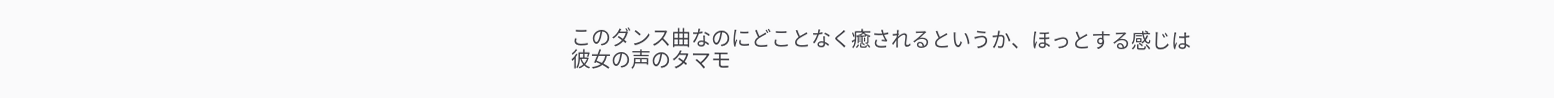このダンス曲なのにどことなく癒されるというか、ほっとする感じは
彼女の声のタマモ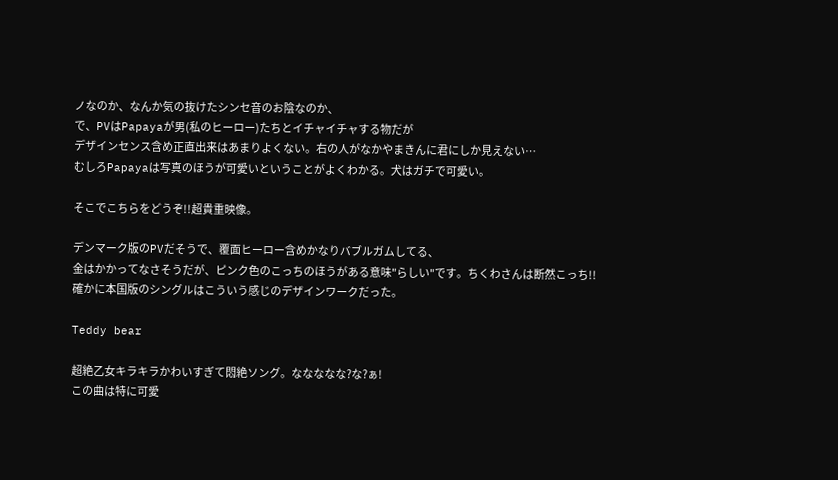ノなのか、なんか気の抜けたシンセ音のお陰なのか、
で、PVはPapayaが男(私のヒーロー)たちとイチャイチャする物だが
デザインセンス含め正直出来はあまりよくない。右の人がなかやまきんに君にしか見えない…
むしろPapayaは写真のほうが可愛いということがよくわかる。犬はガチで可愛い。

そこでこちらをどうぞ!!超貴重映像。

デンマーク版のPVだそうで、覆面ヒーロー含めかなりバブルガムしてる、
金はかかってなさそうだが、ピンク色のこっちのほうがある意味"らしい"です。ちくわさんは断然こっち!!
確かに本国版のシングルはこういう感じのデザインワークだった。

Teddy bear

超絶乙女キラキラかわいすぎて悶絶ソング。ななななな?な?ぁ!
この曲は特に可愛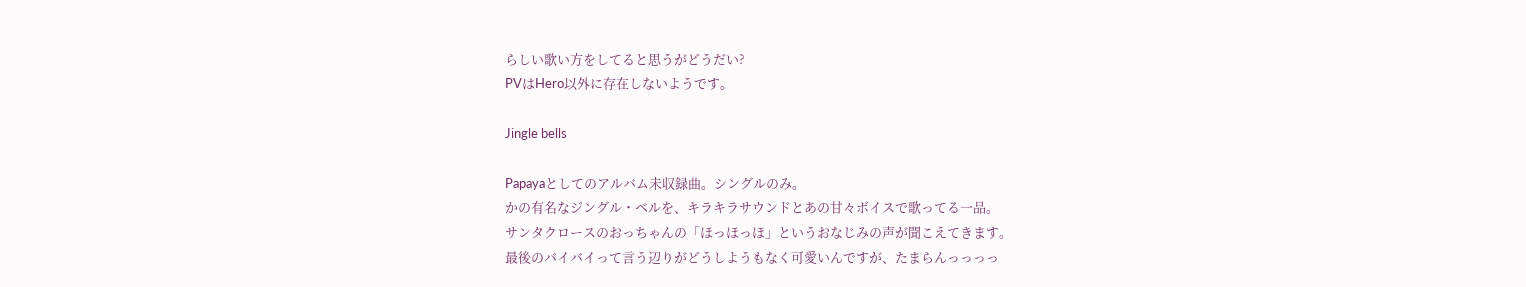らしい歌い方をしてると思うがどうだい?
PVはHero以外に存在しないようです。

Jingle bells

Papayaとしてのアルバム未収録曲。シングルのみ。
かの有名なジングル・ベルを、キラキラサウンドとあの甘々ボイスで歌ってる一品。
サンタクロースのおっちゃんの「ほっほっほ」というおなじみの声が聞こえてきます。
最後のバイバイって言う辺りがどうしようもなく可愛いんですが、たまらんっっっっ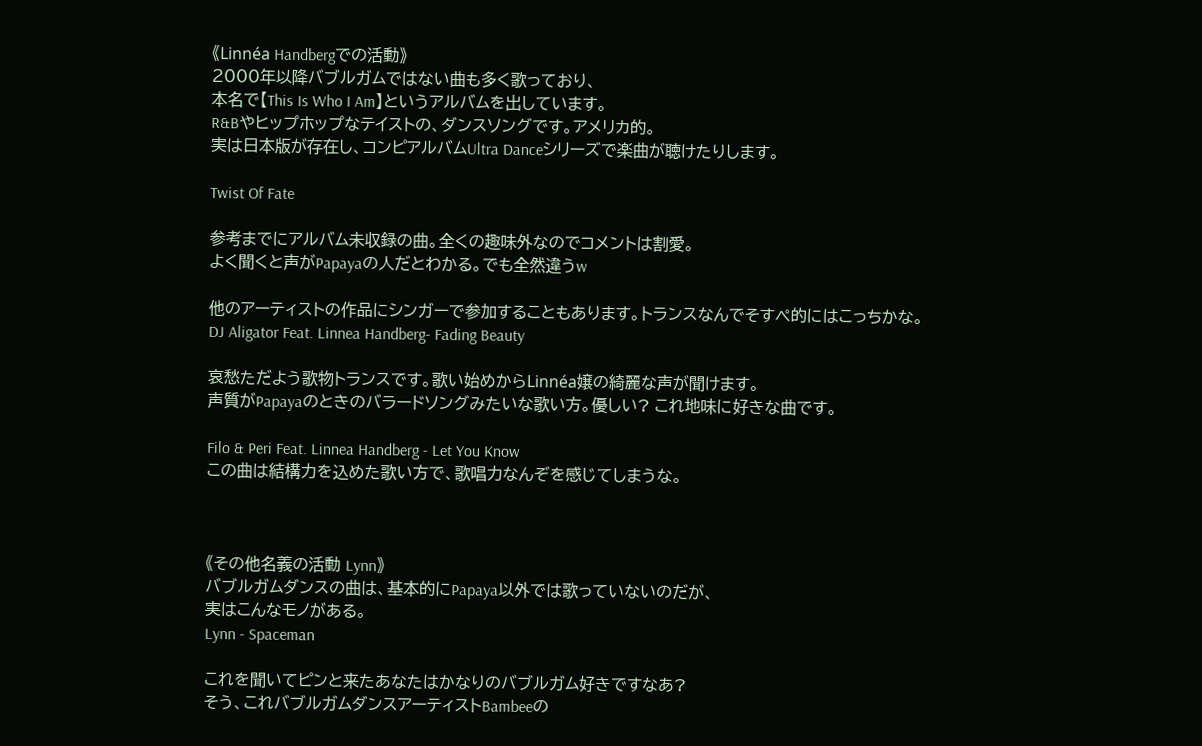《Linnéa Handbergでの活動》
2000年以降バブルガムではない曲も多く歌っており、
本名で【This Is Who I Am】というアルバムを出しています。
R&Bやヒップホップなテイストの、ダンスソングです。アメリカ的。
実は日本版が存在し、コンピアルバムUltra Danceシリーズで楽曲が聴けたりします。

Twist Of Fate

参考までにアルバム未収録の曲。全くの趣味外なのでコメントは割愛。
よく聞くと声がPapayaの人だとわかる。でも全然違うw

他のアーティストの作品にシンガーで参加することもあります。トランスなんでそすぺ的にはこっちかな。
DJ Aligator Feat. Linnea Handberg- Fading Beauty

哀愁ただよう歌物トランスです。歌い始めからLinnéa嬢の綺麗な声が聞けます。
声質がPapayaのときのバラードソングみたいな歌い方。優しい? これ地味に好きな曲です。

Filo & Peri Feat. Linnea Handberg - Let You Know
この曲は結構力を込めた歌い方で、歌唱力なんぞを感じてしまうな。



《その他名義の活動 Lynn》
バブルガムダンスの曲は、基本的にPapaya以外では歌っていないのだが、
実はこんなモノがある。
Lynn - Spaceman

これを聞いてピンと来たあなたはかなりのバブルガム好きですなあ?
そう、これバブルガムダンスアーティストBambeeの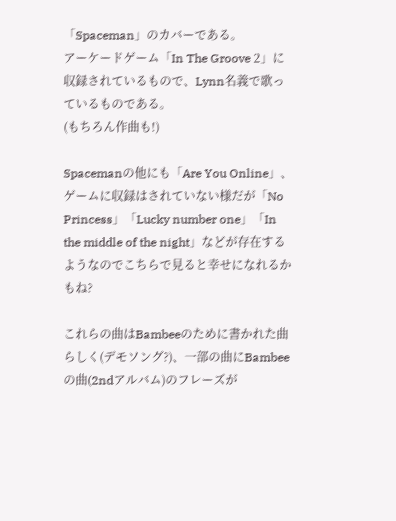「Spaceman」のカバーである。
アーケードゲーム「In The Groove 2」に収録されているもので、Lynn名義で歌っているものである。
(もちろん作曲も!)

Spacemanの他にも「Are You Online」、
ゲームに収録はされていない様だが「No Princess」「Lucky number one」「In the middle of the night」などが存在するようなのでこちらで見ると幸せになれるかもね?

これらの曲はBambeeのために書かれた曲らしく(デモソング?)、一部の曲にBambeeの曲(2ndアルバム)のフレーズが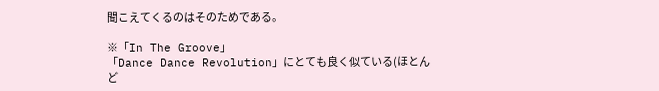聞こえてくるのはそのためである。

※「In The Groove」
「Dance Dance Revolution」にとても良く似ている(ほとんど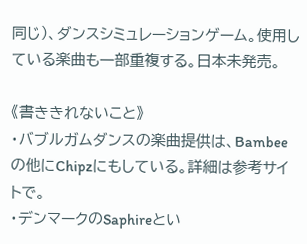同じ)、ダンスシミュレーションゲーム。使用している楽曲も一部重複する。日本未発売。

《書ききれないこと》
・バブルガムダンスの楽曲提供は、Bambeeの他にChipzにもしている。詳細は参考サイトで。
・デンマークのSaphireとい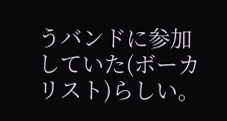うバンドに参加していた(ボーカリスト)らしい。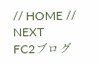// HOME // NEXT
FC2ブログ